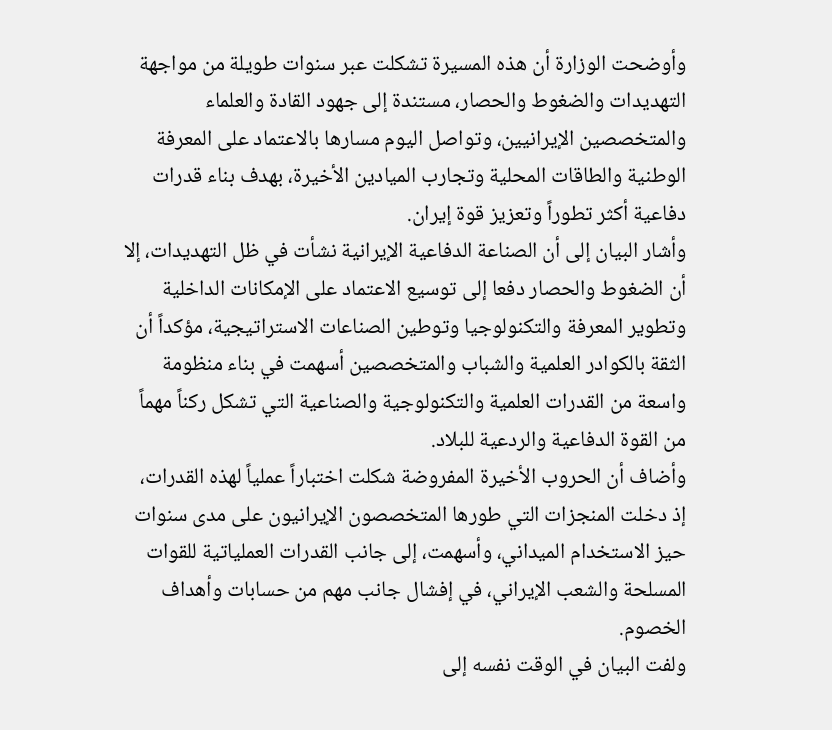وأوضحت الوزارة أن هذه المسيرة تشكلت عبر سنوات طويلة من مواجهة التهديدات والضغوط والحصار، مستندة إلى جهود القادة والعلماء والمتخصصين الإيرانيين، وتواصل اليوم مسارها بالاعتماد على المعرفة الوطنية والطاقات المحلية وتجارب الميادين الأخيرة، بهدف بناء قدرات دفاعية أكثر تطوراً وتعزيز قوة إيران.
وأشار البيان إلى أن الصناعة الدفاعية الإيرانية نشأت في ظل التهديدات، إلا أن الضغوط والحصار دفعا إلى توسيع الاعتماد على الإمكانات الداخلية وتطوير المعرفة والتكنولوجيا وتوطين الصناعات الاستراتيجية، مؤكداً أن الثقة بالكوادر العلمية والشباب والمتخصصين أسهمت في بناء منظومة واسعة من القدرات العلمية والتكنولوجية والصناعية التي تشكل ركناً مهماً من القوة الدفاعية والردعية للبلاد.
وأضاف أن الحروب الأخيرة المفروضة شكلت اختباراً عملياً لهذه القدرات، إذ دخلت المنجزات التي طورها المتخصصون الإيرانيون على مدى سنوات حيز الاستخدام الميداني، وأسهمت، إلى جانب القدرات العملياتية للقوات المسلحة والشعب الإيراني، في إفشال جانب مهم من حسابات وأهداف الخصوم.
ولفت البيان في الوقت نفسه إلى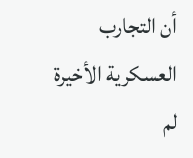أن التجارب العسكرية الأخيرة لم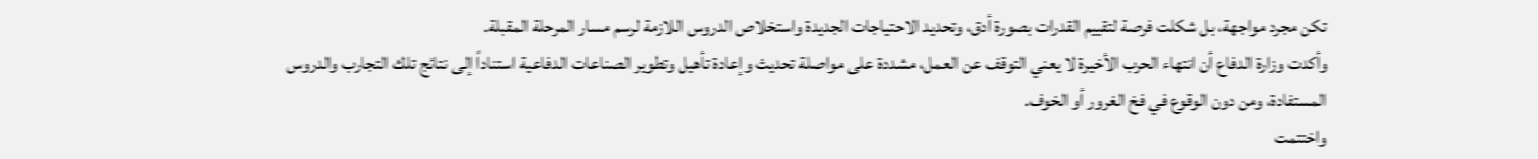تكن مجرد مواجهة، بل شكلت فرصة لتقييم القدرات بصورة أدق، وتحديد الاحتياجات الجديدة واستخلاص الدروس اللازمة لرسم مسار المرحلة المقبلة.
وأكدت وزارة الدفاع أن انتهاء الحرب الأخيرة لا يعني التوقف عن العمل، مشددة على مواصلة تحديث وإعادة تأهيل وتطوير الصناعات الدفاعية استناداً إلى نتائج تلك التجارب والدروس المستفادة، ومن دون الوقوع في فخ الغرور أو الخوف.
واختتمت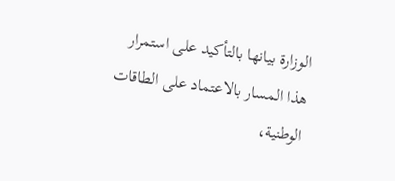الوزارة بيانها بالتأكيد على استمرار هذا المسار بالاعتماد على الطاقات الوطنية،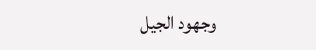وجهود الجيل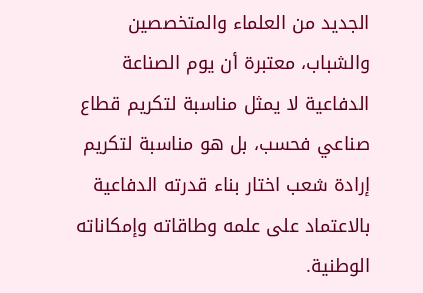الجديد من العلماء والمتخصصين والشباب، معتبرة أن يوم الصناعة الدفاعية لا يمثل مناسبة لتكريم قطاع صناعي فحسب، بل هو مناسبة لتكريم إرادة شعب اختار بناء قدرته الدفاعية بالاعتماد على علمه وطاقاته وإمكاناته الوطنية.